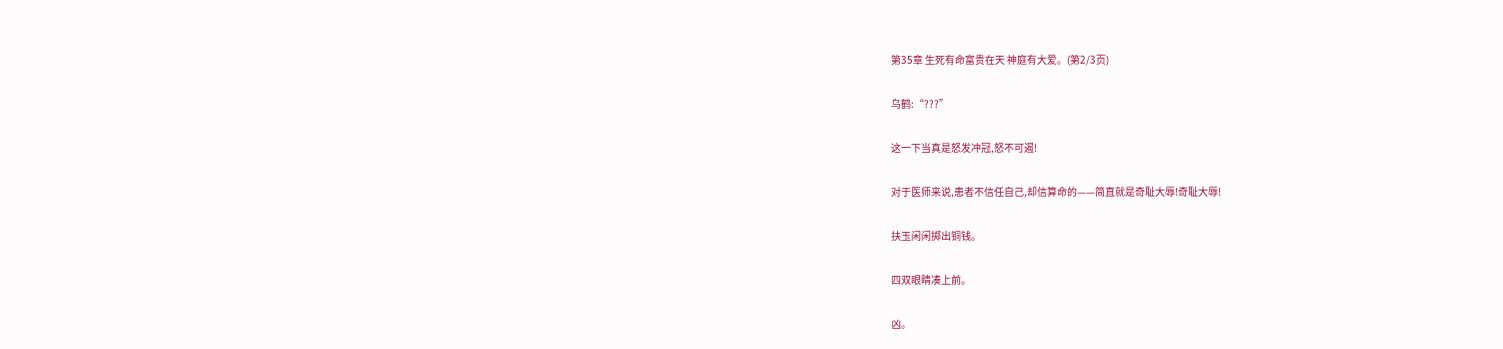第35章 生死有命富贵在天 神庭有大爱。(第2/3页)

乌鹤:“???”

这一下当真是怒发冲冠,怒不可遏!

对于医师来说,患者不信任自己,却信算命的——简直就是奇耻大辱!奇耻大辱!

扶玉闲闲掷出铜钱。

四双眼睛凑上前。

凶。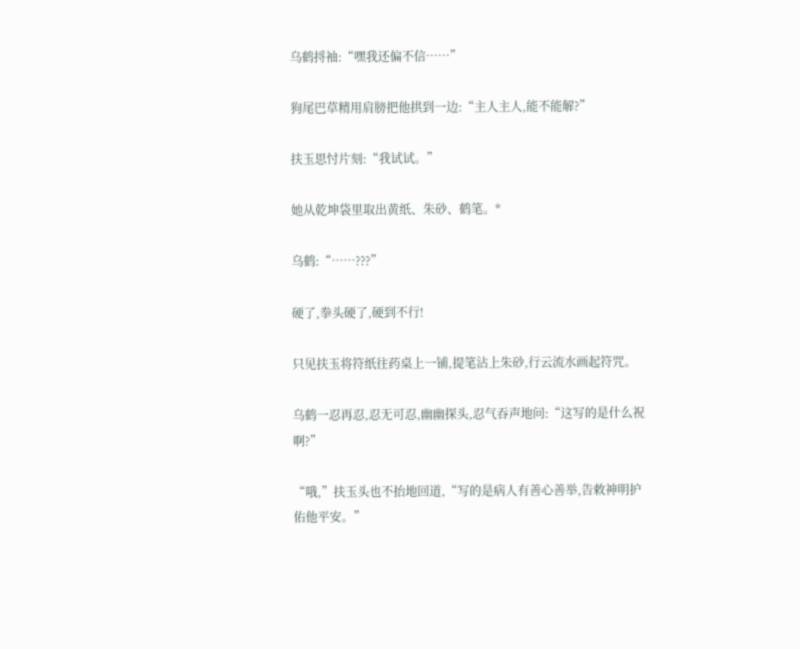乌鹤捋袖:“嘿我还偏不信……”

狗尾巴草精用肩膀把他拱到一边:“主人主人,能不能解?”

扶玉思忖片刻:“我试试。”

她从乾坤袋里取出黄纸、朱砂、鹤笔。*

乌鹤:“……???”

硬了,拳头硬了,硬到不行!

只见扶玉将符纸往药桌上一铺,提笔沾上朱砂,行云流水画起符咒。

乌鹤一忍再忍,忍无可忍,幽幽探头,忍气吞声地问:“这写的是什么祝啊?”

“哦,”扶玉头也不抬地回道,“写的是病人有善心善举,告敕神明护佑他平安。”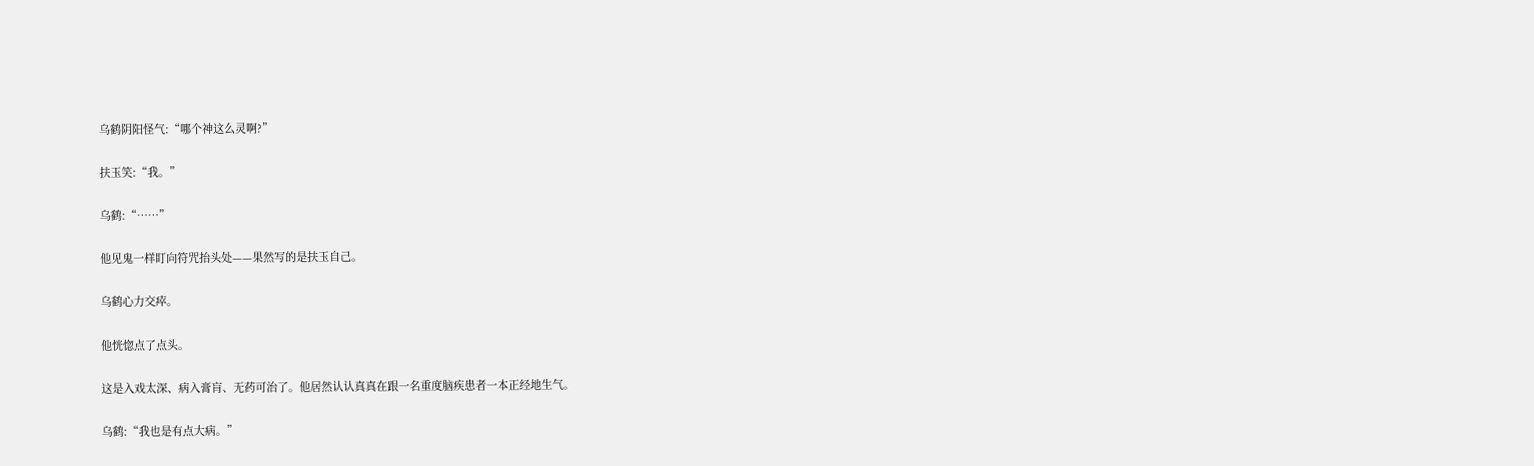乌鹤阴阳怪气:“哪个神这么灵啊?”

扶玉笑:“我。”

乌鹤:“……”

他见鬼一样盯向符咒抬头处——果然写的是扶玉自己。

乌鹤心力交瘁。

他恍惚点了点头。

这是入戏太深、病入膏肓、无药可治了。他居然认认真真在跟一名重度脑疾患者一本正经地生气。

乌鹤:“我也是有点大病。”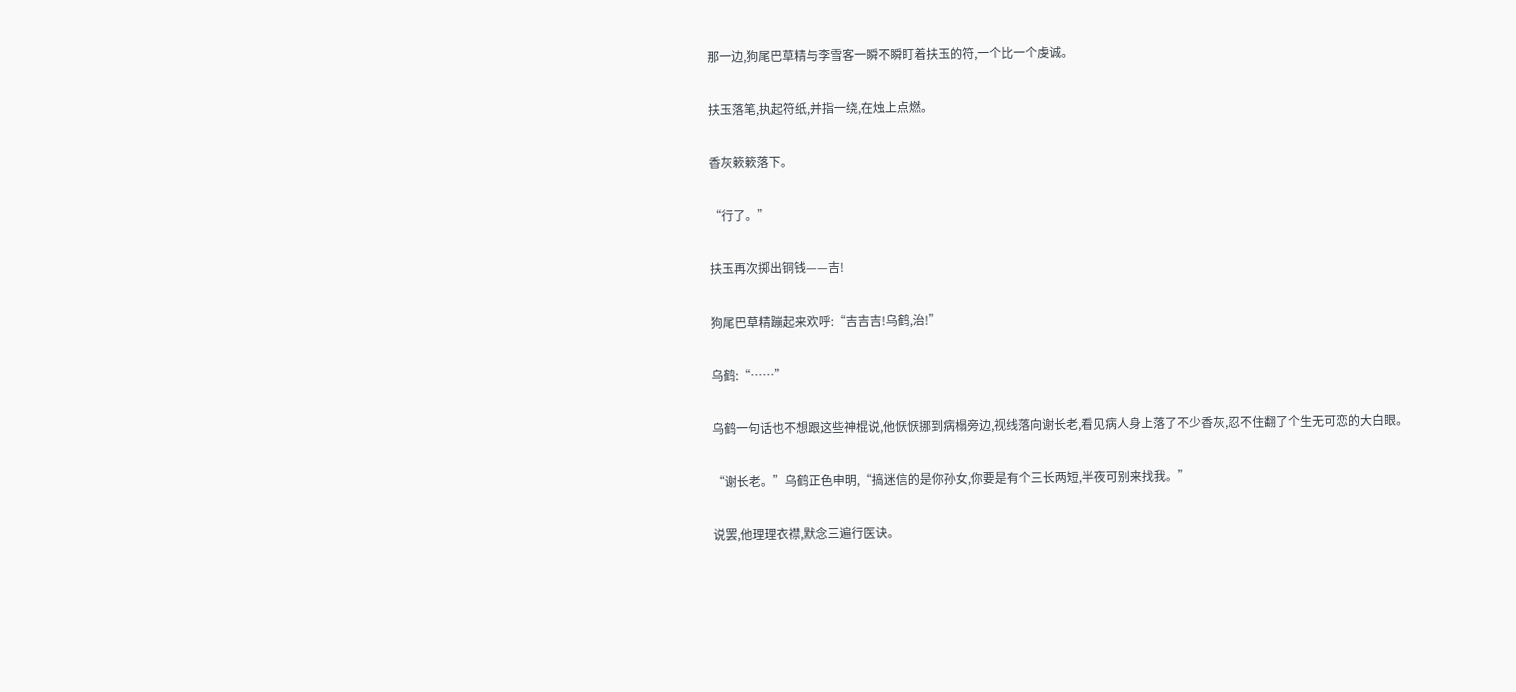那一边,狗尾巴草精与李雪客一瞬不瞬盯着扶玉的符,一个比一个虔诚。

扶玉落笔,执起符纸,并指一绕,在烛上点燃。

香灰簌簌落下。

“行了。”

扶玉再次掷出铜钱——吉!

狗尾巴草精蹦起来欢呼:“吉吉吉!乌鹤,治!”

乌鹤:“……”

乌鹤一句话也不想跟这些神棍说,他恹恹挪到病榻旁边,视线落向谢长老,看见病人身上落了不少香灰,忍不住翻了个生无可恋的大白眼。

“谢长老。”乌鹤正色申明,“搞迷信的是你孙女,你要是有个三长两短,半夜可别来找我。”

说罢,他理理衣襟,默念三遍行医诀。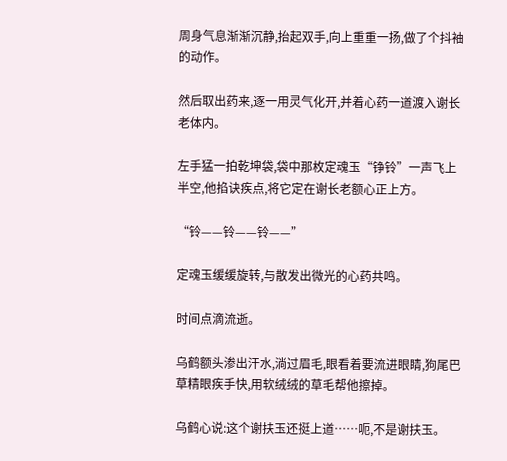周身气息渐渐沉静,抬起双手,向上重重一扬,做了个抖袖的动作。

然后取出药来,逐一用灵气化开,并着心药一道渡入谢长老体内。

左手猛一拍乾坤袋,袋中那枚定魂玉“铮铃”一声飞上半空,他掐诀疾点,将它定在谢长老额心正上方。

“铃——铃——铃——”

定魂玉缓缓旋转,与散发出微光的心药共鸣。

时间点滴流逝。

乌鹤额头渗出汗水,淌过眉毛,眼看着要流进眼睛,狗尾巴草精眼疾手快,用软绒绒的草毛帮他擦掉。

乌鹤心说:这个谢扶玉还挺上道……呃,不是谢扶玉。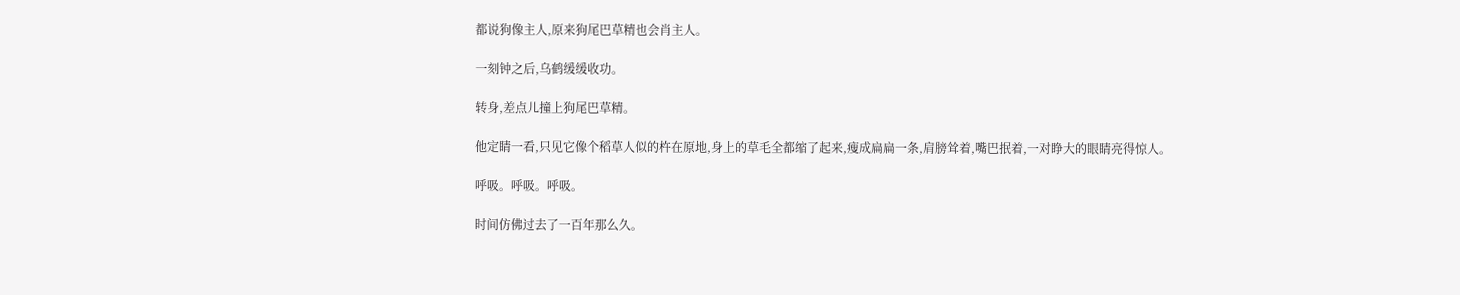都说狗像主人,原来狗尾巴草精也会肖主人。

一刻钟之后,乌鹤缓缓收功。

转身,差点儿撞上狗尾巴草精。

他定睛一看,只见它像个稻草人似的杵在原地,身上的草毛全都缩了起来,瘦成扁扁一条,肩膀耸着,嘴巴抿着,一对睁大的眼睛亮得惊人。

呼吸。呼吸。呼吸。

时间仿佛过去了一百年那么久。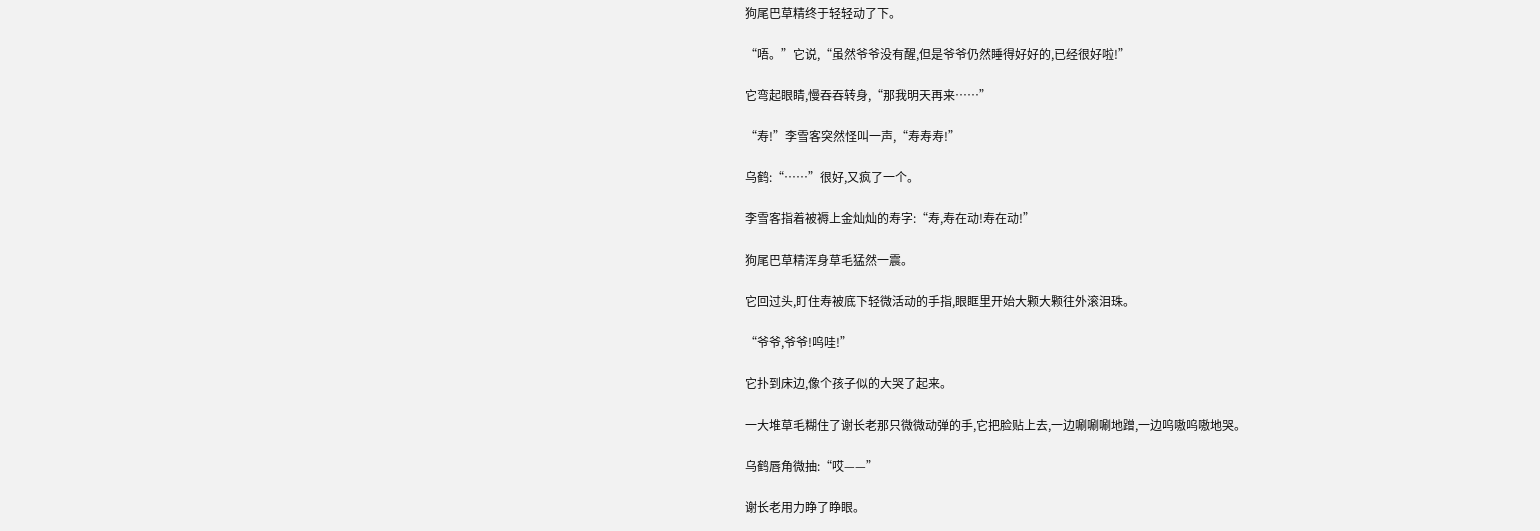狗尾巴草精终于轻轻动了下。

“唔。”它说,“虽然爷爷没有醒,但是爷爷仍然睡得好好的,已经很好啦!”

它弯起眼睛,慢吞吞转身,“那我明天再来……”

“寿!”李雪客突然怪叫一声,“寿寿寿!”

乌鹤:“……”很好,又疯了一个。

李雪客指着被褥上金灿灿的寿字:“寿,寿在动!寿在动!”

狗尾巴草精浑身草毛猛然一震。

它回过头,盯住寿被底下轻微活动的手指,眼眶里开始大颗大颗往外滚泪珠。

“爷爷,爷爷!呜哇!”

它扑到床边,像个孩子似的大哭了起来。

一大堆草毛糊住了谢长老那只微微动弹的手,它把脸贴上去,一边唰唰唰地蹭,一边呜嗷呜嗷地哭。

乌鹤唇角微抽:“哎——”

谢长老用力睁了睁眼。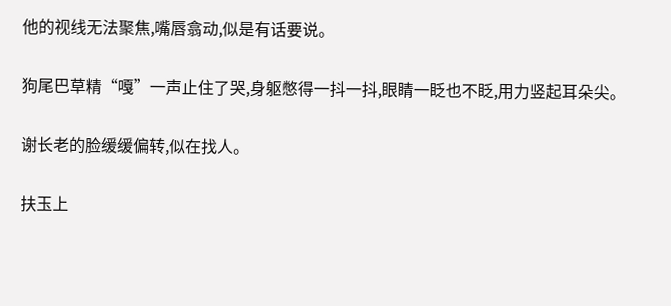他的视线无法聚焦,嘴唇翕动,似是有话要说。

狗尾巴草精“嘎”一声止住了哭,身躯憋得一抖一抖,眼睛一眨也不眨,用力竖起耳朵尖。

谢长老的脸缓缓偏转,似在找人。

扶玉上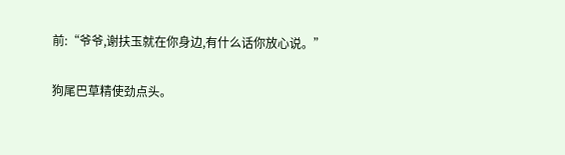前:“爷爷,谢扶玉就在你身边,有什么话你放心说。”

狗尾巴草精使劲点头。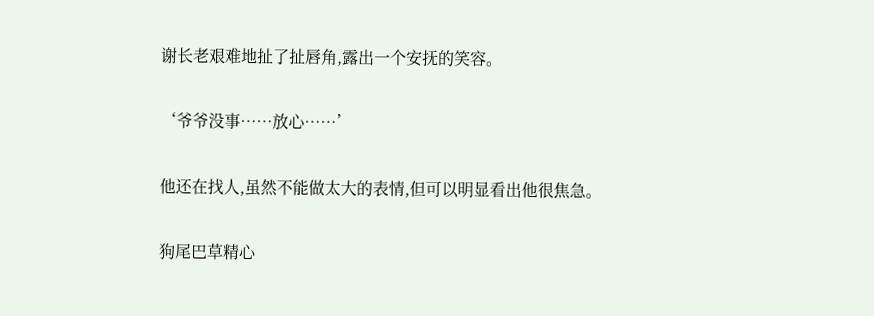谢长老艰难地扯了扯唇角,露出一个安抚的笑容。

‘爷爷没事……放心……’

他还在找人,虽然不能做太大的表情,但可以明显看出他很焦急。

狗尾巴草精心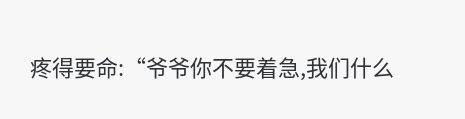疼得要命:“爷爷你不要着急,我们什么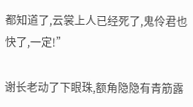都知道了,云裳上人已经死了,鬼伶君也快了,一定!”

谢长老动了下眼珠,额角隐隐有青筋露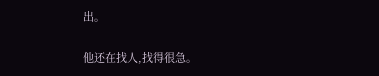出。

他还在找人,找得很急。